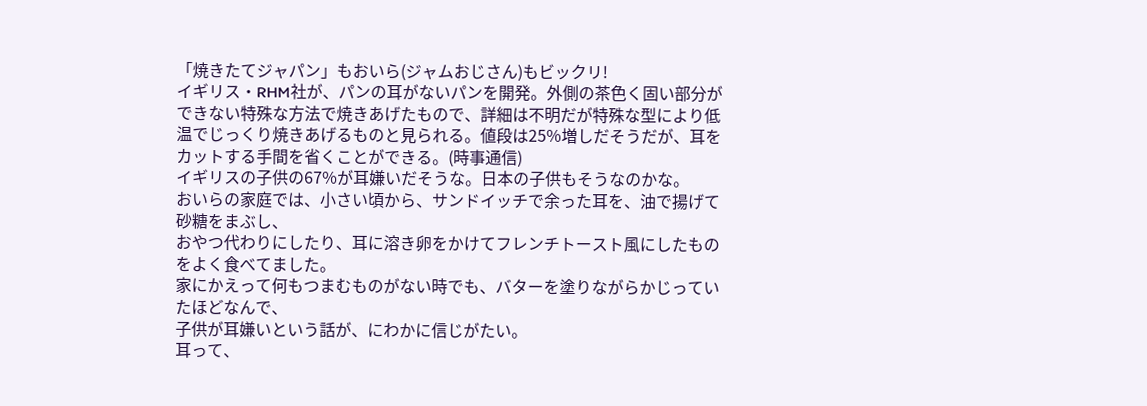「焼きたてジャパン」もおいら(ジャムおじさん)もビックリ!
イギリス・RHM社が、パンの耳がないパンを開発。外側の茶色く固い部分ができない特殊な方法で焼きあげたもので、詳細は不明だが特殊な型により低温でじっくり焼きあげるものと見られる。値段は25%増しだそうだが、耳をカットする手間を省くことができる。(時事通信)
イギリスの子供の67%が耳嫌いだそうな。日本の子供もそうなのかな。
おいらの家庭では、小さい頃から、サンドイッチで余った耳を、油で揚げて砂糖をまぶし、
おやつ代わりにしたり、耳に溶き卵をかけてフレンチトースト風にしたものをよく食べてました。
家にかえって何もつまむものがない時でも、バターを塗りながらかじっていたほどなんで、
子供が耳嫌いという話が、にわかに信じがたい。
耳って、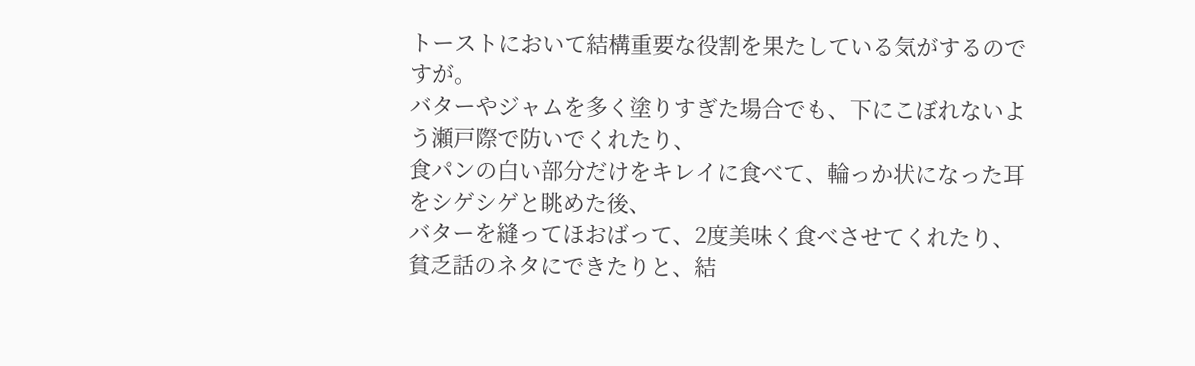トーストにおいて結構重要な役割を果たしている気がするのですが。
バターやジャムを多く塗りすぎた場合でも、下にこぼれないよう瀬戸際で防いでくれたり、
食パンの白い部分だけをキレイに食べて、輪っか状になった耳をシゲシゲと眺めた後、
バターを縫ってほおばって、2度美味く食べさせてくれたり、
貧乏話のネタにできたりと、結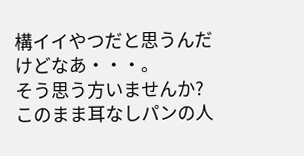構イイやつだと思うんだけどなあ・・・。
そう思う方いませんか?
このまま耳なしパンの人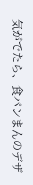気がでたら、食パンまんのデザ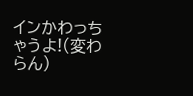インかわっちゃうよ!(変わらん)